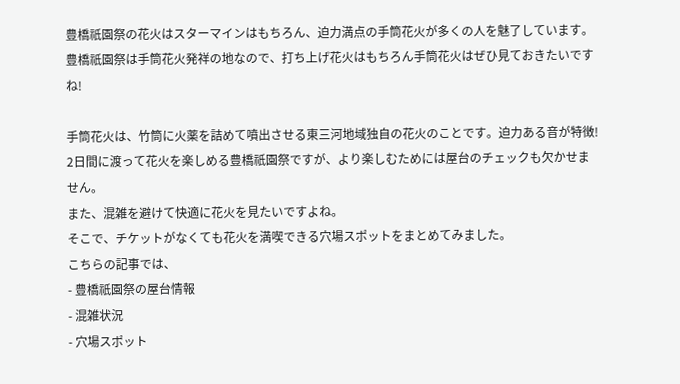豊橋祇園祭の花火はスターマインはもちろん、迫力満点の手筒花火が多くの人を魅了しています。
豊橋祇園祭は手筒花火発祥の地なので、打ち上げ花火はもちろん手筒花火はぜひ見ておきたいですね!

手筒花火は、竹筒に火薬を詰めて噴出させる東三河地域独自の花火のことです。迫力ある音が特徴!
2日間に渡って花火を楽しめる豊橋祇園祭ですが、より楽しむためには屋台のチェックも欠かせません。
また、混雑を避けて快適に花火を見たいですよね。
そこで、チケットがなくても花火を満喫できる穴場スポットをまとめてみました。
こちらの記事では、
- 豊橋祇園祭の屋台情報
- 混雑状況
- 穴場スポット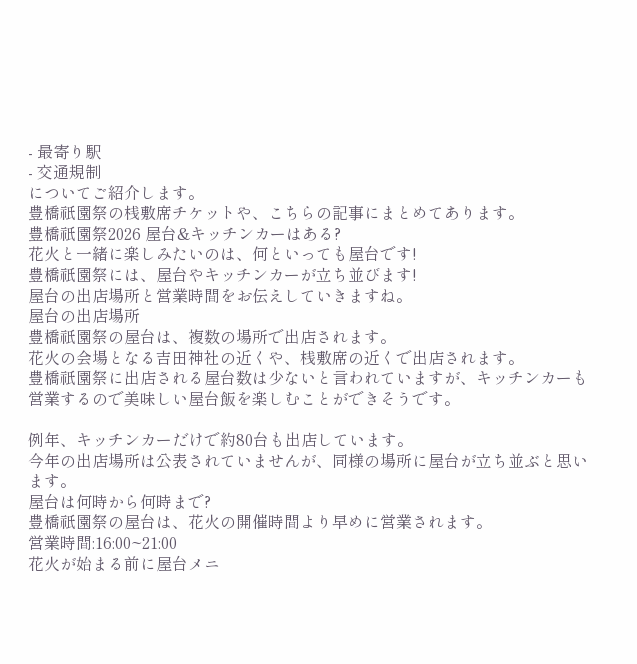- 最寄り駅
- 交通規制
についてご紹介します。
豊橋祇園祭の桟敷席チケットや、こちらの記事にまとめてあります。
豊橋祇園祭2026 屋台&キッチンカーはある?
花火と一緒に楽しみたいのは、何といっても屋台です!
豊橋祇園祭には、屋台やキッチンカーが立ち並びます!
屋台の出店場所と営業時間をお伝えしていきますね。
屋台の出店場所
豊橋祇園祭の屋台は、複数の場所で出店されます。
花火の会場となる吉田神社の近くや、桟敷席の近くで出店されます。
豊橋祇園祭に出店される屋台数は少ないと言われていますが、キッチンカーも営業するので美味しい屋台飯を楽しむことができそうです。

例年、キッチンカーだけで約80台も出店しています。
今年の出店場所は公表されていませんが、同様の場所に屋台が立ち並ぶと思います。
屋台は何時から何時まで?
豊橋祇園祭の屋台は、花火の開催時間より早めに営業されます。
営業時間:16:00~21:00
花火が始まる前に屋台メニ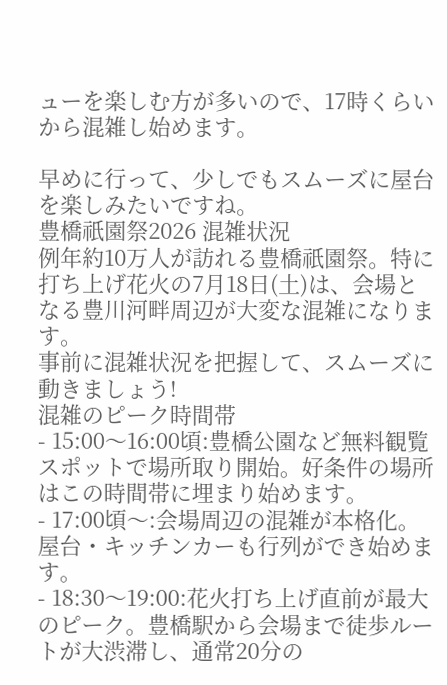ューを楽しむ方が多いので、17時くらいから混雑し始めます。

早めに行って、少しでもスムーズに屋台を楽しみたいですね。
豊橋祇園祭2026 混雑状況
例年約10万人が訪れる豊橋祇園祭。特に打ち上げ花火の7月18日(土)は、会場となる豊川河畔周辺が大変な混雑になります。
事前に混雑状況を把握して、スムーズに動きましょう!
混雑のピーク時間帯
- 15:00〜16:00頃:豊橋公園など無料観覧スポットで場所取り開始。好条件の場所はこの時間帯に埋まり始めます。
- 17:00頃〜:会場周辺の混雑が本格化。屋台・キッチンカーも行列ができ始めます。
- 18:30〜19:00:花火打ち上げ直前が最大のピーク。豊橋駅から会場まで徒歩ルートが大渋滞し、通常20分の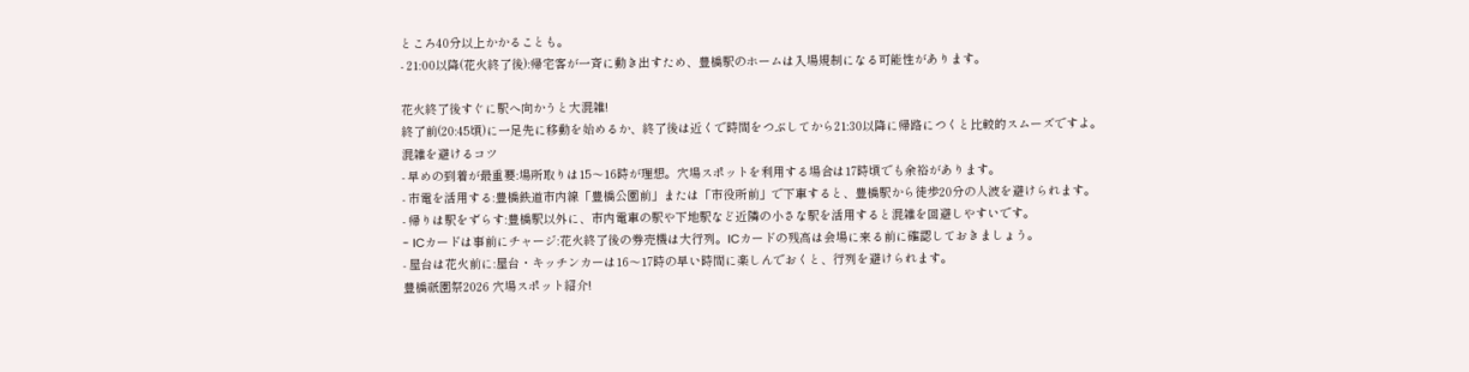ところ40分以上かかることも。
- 21:00以降(花火終了後):帰宅客が一斉に動き出すため、豊橋駅のホームは入場規制になる可能性があります。

花火終了後すぐに駅へ向かうと大混雑!
終了前(20:45頃)に一足先に移動を始めるか、終了後は近くで時間をつぶしてから21:30以降に帰路につくと比較的スムーズですよ。
混雑を避けるコツ
- 早めの到着が最重要:場所取りは15〜16時が理想。穴場スポットを利用する場合は17時頃でも余裕があります。
- 市電を活用する:豊橋鉄道市内線「豊橋公園前」または「市役所前」で下車すると、豊橋駅から徒歩20分の人波を避けられます。
- 帰りは駅をずらす:豊橋駅以外に、市内電車の駅や下地駅など近隣の小さな駅を活用すると混雑を回避しやすいです。
- ICカードは事前にチャージ:花火終了後の券売機は大行列。ICカードの残高は会場に来る前に確認しておきましょう。
- 屋台は花火前に:屋台・キッチンカーは16〜17時の早い時間に楽しんでおくと、行列を避けられます。
豊橋祇園祭2026 穴場スポット紹介!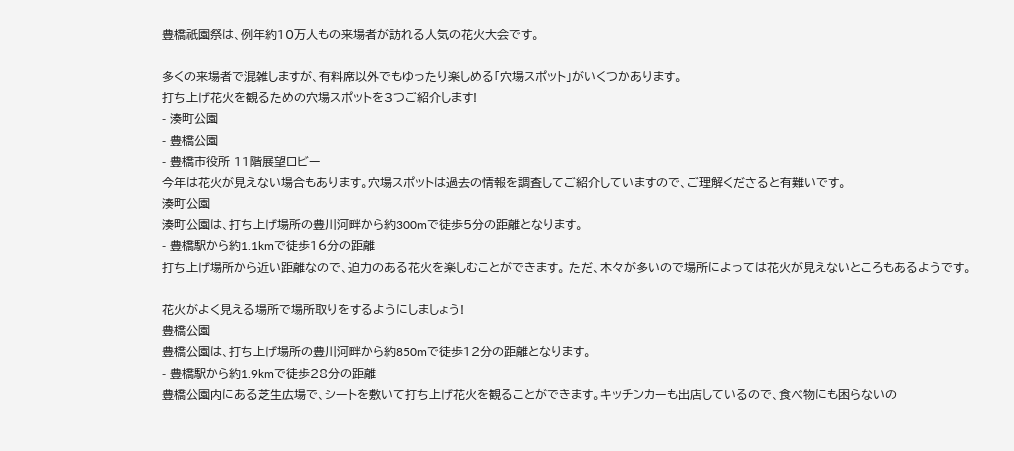豊橋祇園祭は、例年約10万人もの来場者が訪れる人気の花火大会です。

多くの来場者で混雑しますが、有料席以外でもゆったり楽しめる「穴場スポット」がいくつかあります。
打ち上げ花火を観るための穴場スポットを3つご紹介します!
- 湊町公園
- 豊橋公園
- 豊橋市役所 11階展望ロビー
今年は花火が見えない場合もあります。穴場スポットは過去の情報を調査してご紹介していますので、ご理解くださると有難いです。
湊町公園
湊町公園は、打ち上げ場所の豊川河畔から約300mで徒歩5分の距離となります。
- 豊橋駅から約1.1kmで徒歩16分の距離
打ち上げ場所から近い距離なので、迫力のある花火を楽しむことができます。 ただ、木々が多いので場所によっては花火が見えないところもあるようです。

花火がよく見える場所で場所取りをするようにしましょう!
豊橋公園
豊橋公園は、打ち上げ場所の豊川河畔から約850mで徒歩12分の距離となります。
- 豊橋駅から約1.9kmで徒歩28分の距離
豊橋公園内にある芝生広場で、シートを敷いて打ち上げ花火を観ることができます。キッチンカーも出店しているので、食べ物にも困らないの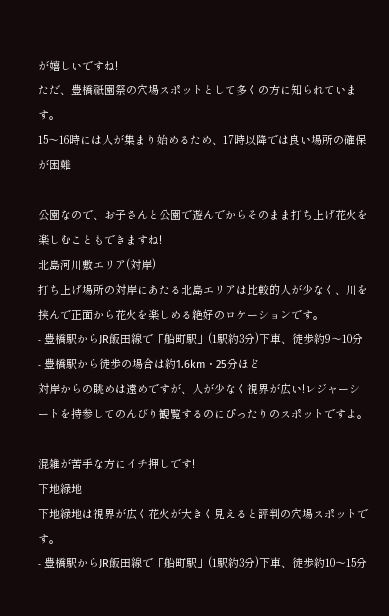が嬉しいですね!
ただ、豊橋祇園祭の穴場スポットとして多くの方に知られています。
15〜16時には人が集まり始めるため、17時以降では良い場所の確保が困難

公園なので、お子さんと公園で遊んでからそのまま打ち上げ花火を楽しむこともできますね!
北島河川敷エリア(対岸)
打ち上げ場所の対岸にあたる北島エリアは比較的人が少なく、川を挟んで正面から花火を楽しめる絶好のロケーションです。
- 豊橋駅からJR飯田線で「船町駅」(1駅約3分)下車、徒歩約9〜10分
- 豊橋駅から徒歩の場合は約1.6km・25分ほど
対岸からの眺めは遠めですが、人が少なく視界が広い!レジャーシートを持参してのんびり観覧するのにぴったりのスポットですよ。

混雑が苦手な方にイチ押しです!
下地緑地
下地緑地は視界が広く花火が大きく見えると評判の穴場スポットです。
- 豊橋駅からJR飯田線で「船町駅」(1駅約3分)下車、徒歩約10〜15分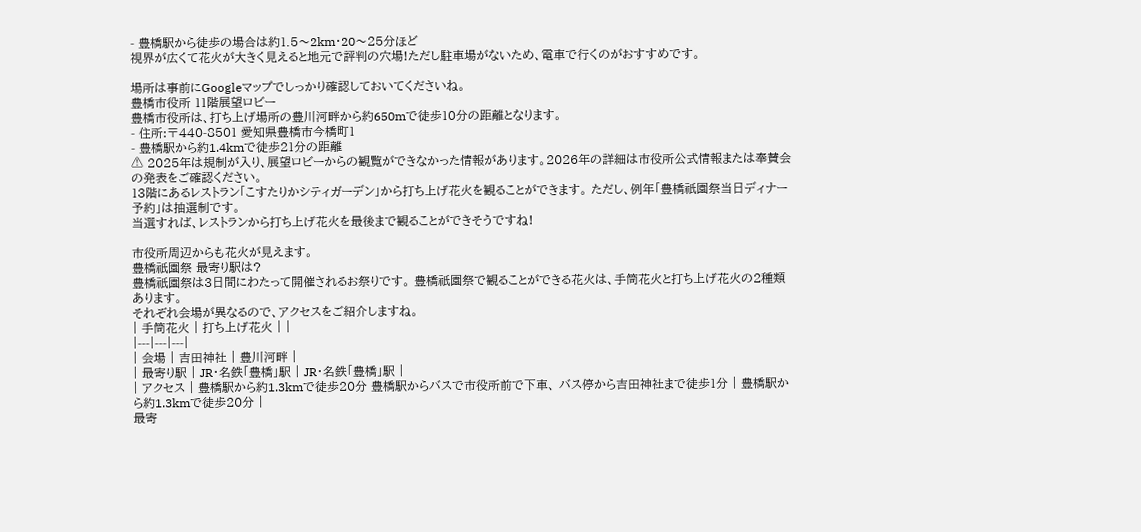- 豊橋駅から徒歩の場合は約1.5〜2km・20〜25分ほど
視界が広くて花火が大きく見えると地元で評判の穴場!ただし駐車場がないため、電車で行くのがおすすめです。

場所は事前にGoogleマップでしっかり確認しておいてくださいね。
豊橋市役所 11階展望ロビー
豊橋市役所は、打ち上げ場所の豊川河畔から約650mで徒歩10分の距離となります。
- 住所:〒440-8501 愛知県豊橋市今橋町1
- 豊橋駅から約1.4kmで徒歩21分の距離
⚠ 2025年は規制が入り、展望ロビーからの観覧ができなかった情報があります。2026年の詳細は市役所公式情報または奉賛会の発表をご確認ください。
13階にあるレストラン「こすたりかシティガーデン」から打ち上げ花火を観ることができます。 ただし、例年「豊橋祇園祭当日ディナー予約」は抽選制です。
当選すれば、レストランから打ち上げ花火を最後まで観ることができそうですね!

市役所周辺からも花火が見えます。
豊橋祇園祭 最寄り駅は?
豊橋祇園祭は3日間にわたって開催されるお祭りです。 豊橋祇園祭で観ることができる花火は、手筒花火と打ち上げ花火の2種類あります。
それぞれ会場が異なるので、アクセスをご紹介しますね。
| 手筒花火 | 打ち上げ花火 | |
|---|---|---|
| 会場 | 吉田神社 | 豊川河畔 |
| 最寄り駅 | JR・名鉄「豊橋」駅 | JR・名鉄「豊橋」駅 |
| アクセス | 豊橋駅から約1.3kmで徒歩20分 豊橋駅からバスで市役所前で下車、 バス停から吉田神社まで徒歩1分 | 豊橋駅から約1.3kmで徒歩20分 |
最寄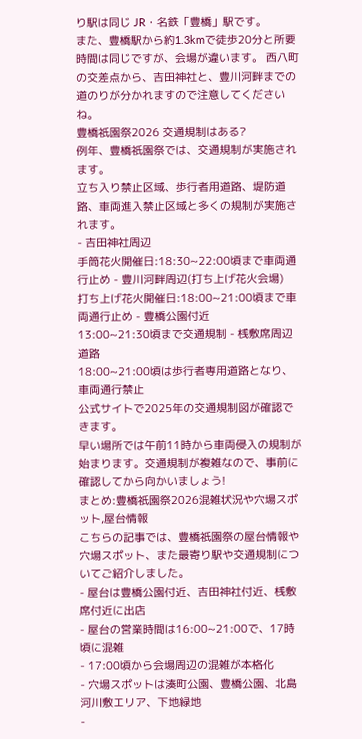り駅は同じ JR・名鉄「豊橋」駅です。
また、豊橋駅から約1.3kmで徒歩20分と所要時間は同じですが、会場が違います。 西八町の交差点から、吉田神社と、豊川河畔までの道のりが分かれますので注意してくださいね。
豊橋祇園祭2026 交通規制はある?
例年、豊橋祇園祭では、交通規制が実施されます。
立ち入り禁止区域、歩行者用道路、堤防道路、車両進入禁止区域と多くの規制が実施されます。
- 吉田神社周辺
手筒花火開催日:18:30~22:00頃まで車両通行止め - 豊川河畔周辺(打ち上げ花火会場)
打ち上げ花火開催日:18:00~21:00頃まで車両通行止め - 豊橋公園付近
13:00~21:30頃まで交通規制 - 桟敷席周辺道路
18:00~21:00頃は歩行者専用道路となり、車両通行禁止
公式サイトで2025年の交通規制図が確認できます。
早い場所では午前11時から車両侵入の規制が始まります。交通規制が複雑なので、事前に確認してから向かいましょう!
まとめ:豊橋祇園祭2026混雑状況や穴場スポット,屋台情報
こちらの記事では、豊橋祇園祭の屋台情報や穴場スポット、また最寄り駅や交通規制についてご紹介しました。
- 屋台は豊橋公園付近、吉田神社付近、桟敷席付近に出店
- 屋台の営業時間は16:00~21:00で、17時頃に混雑
- 17:00頃から会場周辺の混雑が本格化
- 穴場スポットは湊町公園、豊橋公園、北島河川敷エリア、下地緑地
-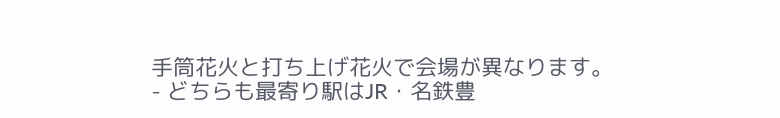手筒花火と打ち上げ花火で会場が異なります。
- どちらも最寄り駅はJR・名鉄豊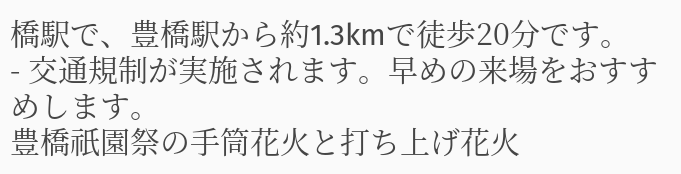橋駅で、豊橋駅から約1.3kmで徒歩20分です。
- 交通規制が実施されます。早めの来場をおすすめします。
豊橋祇園祭の手筒花火と打ち上げ花火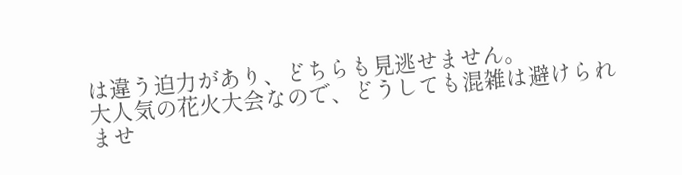は違う迫力があり、どちらも見逃せません。
大人気の花火大会なので、どうしても混雑は避けられませ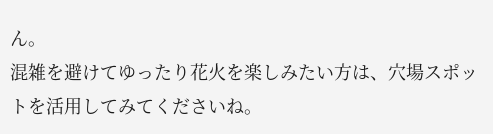ん。
混雑を避けてゆったり花火を楽しみたい方は、穴場スポットを活用してみてくださいね。